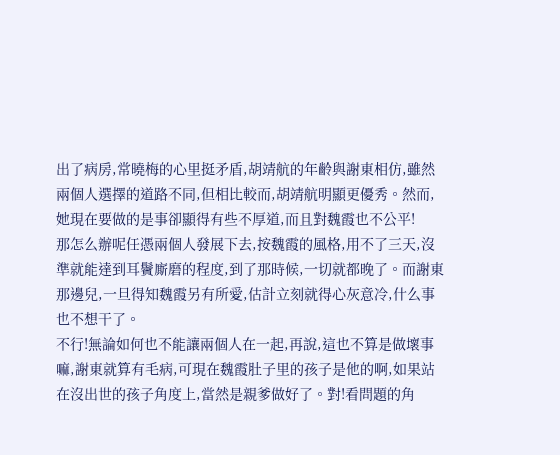出了病房,常曉梅的心里挺矛盾,胡靖航的年齡與謝東相仿,雖然兩個人選擇的道路不同,但相比較而,胡靖航明顯更優秀。然而,她現在要做的是事卻顯得有些不厚道,而且對魏霞也不公平!
那怎么辦呢任憑兩個人發展下去,按魏霞的風格,用不了三天,沒準就能達到耳鬢廝磨的程度,到了那時候,一切就都晚了。而謝東那邊兒,一旦得知魏霞另有所愛,估計立刻就得心灰意冷,什么事也不想干了。
不行!無論如何也不能讓兩個人在一起,再說,這也不算是做壞事嘛,謝東就算有毛病,可現在魏霞肚子里的孩子是他的啊,如果站在沒出世的孩子角度上,當然是親爹做好了。對!看問題的角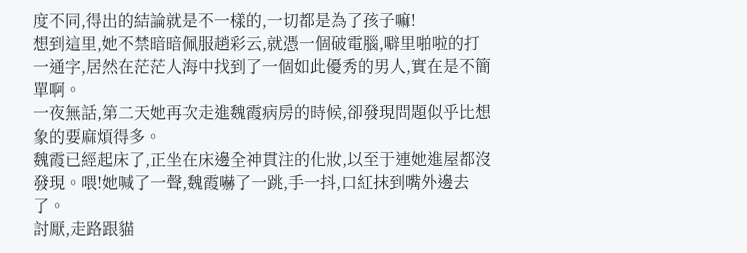度不同,得出的結論就是不一樣的,一切都是為了孩子嘛!
想到這里,她不禁暗暗佩服趙彩云,就憑一個破電腦,噼里啪啦的打一通字,居然在茫茫人海中找到了一個如此優秀的男人,實在是不簡單啊。
一夜無話,第二天她再次走進魏霞病房的時候,卻發現問題似乎比想象的要麻煩得多。
魏霞已經起床了,正坐在床邊全神貫注的化妝,以至于連她進屋都沒發現。喂!她喊了一聲,魏霞嚇了一跳,手一抖,口紅抹到嘴外邊去了。
討厭,走路跟貓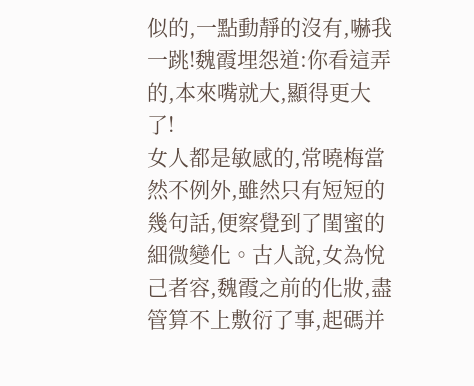似的,一點動靜的沒有,嚇我一跳!魏霞埋怨道:你看這弄的,本來嘴就大,顯得更大了!
女人都是敏感的,常曉梅當然不例外,雖然只有短短的幾句話,便察覺到了閨蜜的細微變化。古人說,女為悅己者容,魏霞之前的化妝,盡管算不上敷衍了事,起碼并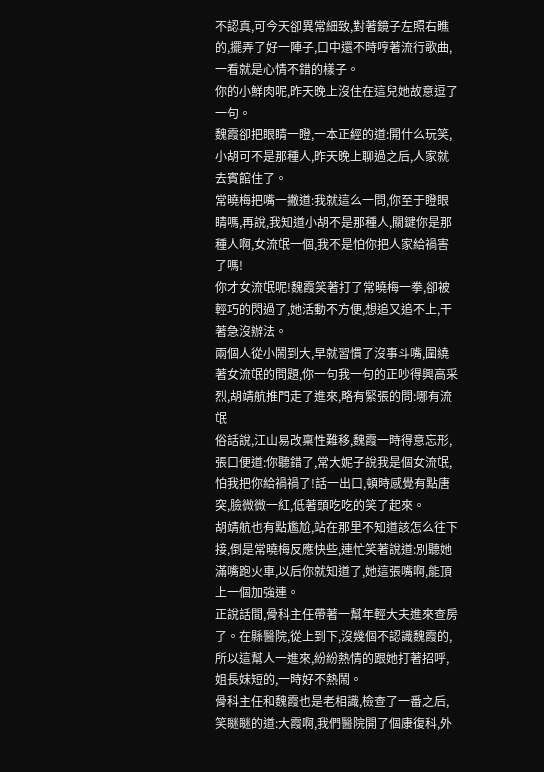不認真,可今天卻異常細致,對著鏡子左照右瞧的,擺弄了好一陣子,口中還不時哼著流行歌曲,一看就是心情不錯的樣子。
你的小鮮肉呢,昨天晚上沒住在這兒她故意逗了一句。
魏霞卻把眼睛一瞪,一本正經的道:開什么玩笑,小胡可不是那種人,昨天晚上聊過之后,人家就去賓館住了。
常曉梅把嘴一撇道:我就這么一問,你至于瞪眼睛嗎,再說,我知道小胡不是那種人,關鍵你是那種人啊,女流氓一個,我不是怕你把人家給禍害了嗎!
你才女流氓呢!魏霞笑著打了常曉梅一拳,卻被輕巧的閃過了,她活動不方便,想追又追不上,干著急沒辦法。
兩個人從小鬧到大,早就習慣了沒事斗嘴,圍繞著女流氓的問題,你一句我一句的正吵得興高采烈,胡靖航推門走了進來,略有緊張的問:哪有流氓
俗話說,江山易改稟性難移,魏霞一時得意忘形,張口便道:你聽錯了,常大妮子說我是個女流氓,怕我把你給禍禍了!話一出口,頓時感覺有點唐突,臉微微一紅,低著頭吃吃的笑了起來。
胡靖航也有點尷尬,站在那里不知道該怎么往下接,倒是常曉梅反應快些,連忙笑著說道:別聽她滿嘴跑火車,以后你就知道了,她這張嘴啊,能頂上一個加強連。
正說話間,骨科主任帶著一幫年輕大夫進來查房了。在縣醫院,從上到下,沒幾個不認識魏霞的,所以這幫人一進來,紛紛熱情的跟她打著招呼,姐長妹短的,一時好不熱鬧。
骨科主任和魏霞也是老相識,檢查了一番之后,笑瞇瞇的道:大霞啊,我們醫院開了個康復科,外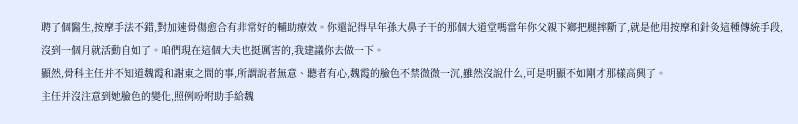聘了個醫生,按摩手法不錯,對加速骨傷愈合有非常好的輔助療效。你還記得早年孫大鼻子干的那個大道堂嗎當年你父親下鄉把腿摔斷了,就是他用按摩和針灸這種傳統手段,沒到一個月就活動自如了。咱們現在這個大夫也挺厲害的,我建議你去做一下。
顯然,骨科主任并不知道魏霞和謝東之間的事,所謂說者無意、聽者有心,魏霞的臉色不禁微微一沉,雖然沒說什么,可是明顯不如剛才那樣高興了。
主任并沒注意到她臉色的變化,照例吩咐助手給魏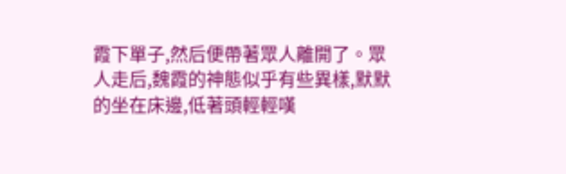霞下單子,然后便帶著眾人離開了。眾人走后,魏霞的神態似乎有些異樣,默默的坐在床邊,低著頭輕輕嘆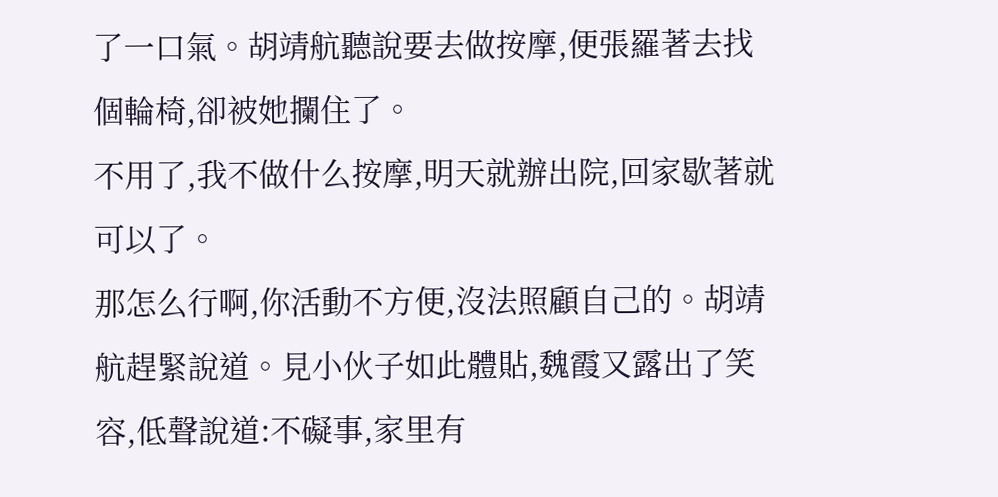了一口氣。胡靖航聽說要去做按摩,便張羅著去找個輪椅,卻被她攔住了。
不用了,我不做什么按摩,明天就辦出院,回家歇著就可以了。
那怎么行啊,你活動不方便,沒法照顧自己的。胡靖航趕緊說道。見小伙子如此體貼,魏霞又露出了笑容,低聲說道:不礙事,家里有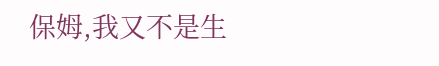保姆,我又不是生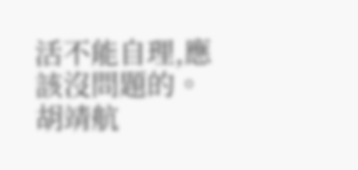活不能自理,應該沒問題的。
胡靖航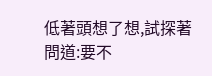低著頭想了想,試探著問道:要不